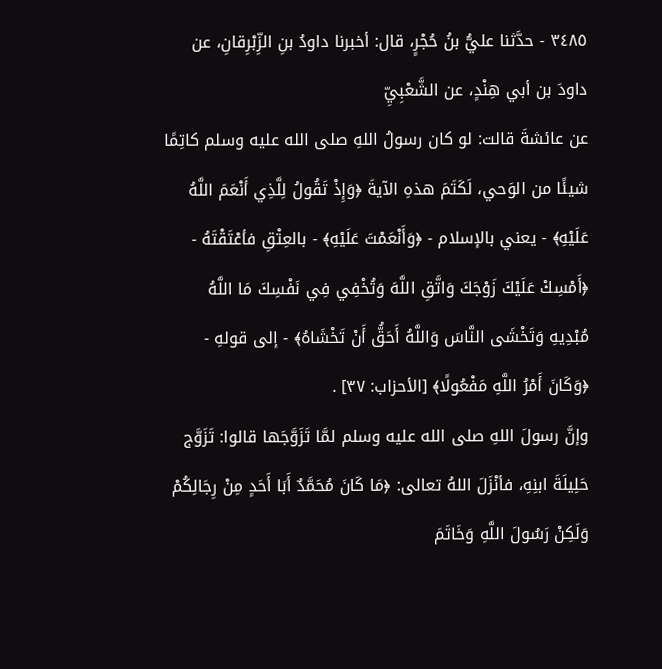٣٤٨٥ - حدَّثنا عليُّ بنُ حُجْرٍ، قال: أخبرنا داودُ بنِ الزِّبْرِقانِ، عن داودَ بن أبي هِنْدٍ، عن الشَّعْبِيِّ
عن عائشةَ قالت: لو كان رسولُ اللهِ صلى الله عليه وسلم كاتِمًا شيئًا من الوَحي، لَكَتَمَ هذهِ الآيةَ ﴿وَإِذْ تَقُولُ لِلَّذِي أَنْعَمَ اللَّهُ عَلَيْهِ﴾ - يعني بالإسلام - ﴿وَأَنْعَمْتَ عَلَيْهِ﴾ - بالعِتْقِ فأعْتَقْتَهُ - ﴿أَمْسِكْ عَلَيْكَ زَوْجَكَ وَاتَّقِ اللَّهَ وَتُخْفِي فِي نَفْسِكَ مَا اللَّهُ مُبْدِيهِ وَتَخْشَى النَّاسَ وَاللَّهُ أَحَقُّ أَنْ تَخْشَاهُ﴾ - إلى قولهِ - ﴿وَكَانَ أَمْرُ اللَّهِ مَفْعُولًا﴾ [الأحزاب: ٣٧] .
وإنَّ رسولَ اللهِ صلى الله عليه وسلم لمَّا تَزَوَّجَها قالوا: تَزَوَّج حَلِيلَةَ ابنِهِ، فأنْزَلَ اللهُ تعالى: ﴿مَا كَانَ مُحَمَّدٌ أَبَا أَحَدٍ مِنْ رِجَالِكُمْ وَلَكِنْ رَسُولَ اللَّهِ وَخَاتَمَ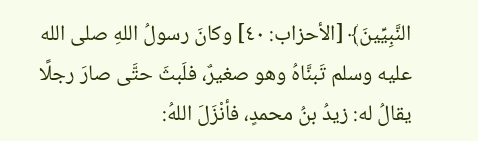النَّبِيِّينَ﴾ [الأحزاب: ٤٠] وكانَ رسولُ اللهِ صلى الله عليه وسلم تَبنَّاهُ وهو صغيرٌ، فلَبثَ حتَّى صارَ رجلًا يقالُ له: زيدُ بنُ محمدٍ، فأنْزَلَ اللهُ: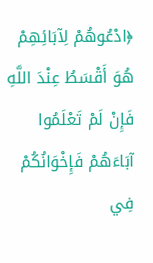﴿ادْعُوهُمْ لِآبَائِهِمْ هُوَ أَقْسَطُ عِنْدَ اللَّهِ فَإِنْ لَمْ تَعْلَمُوا آبَاءَهُمْ فَإِخْوَانُكُمْ فِي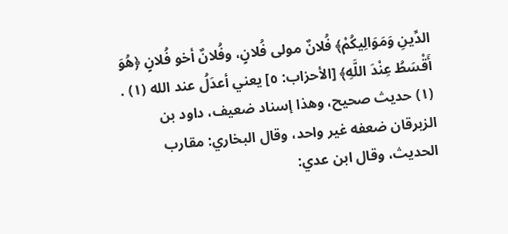الدِّينِ وَمَوَالِيكُمْ﴾ فُلانٌ مولى فُلانٍ، وفُلانٌ أخو فُلانٍ ﴿هُوَ أَقْسَطُ عِنْدَ اللَّهِ﴾ [الأحزاب: ٥] يعني أعدَلُ عند الله (١) .
(١) حديث صحيح، وهذا إسناد ضعيف، داود بن الزبرقان ضعفه غير واحد، وقال البخاري: مقارب الحديث، وقال ابن عدي: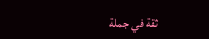ثقة في جملة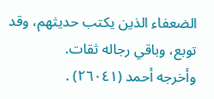الضعفاء الذين يكتب حديثهم، وقد توبع، وباقي رجاله ثقات.
وأخرجه أحمد (٢٦٠٤١) .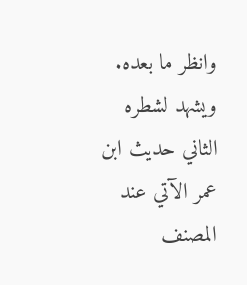وانظر ما بعده.
ويشهد لشطره الثاني حديث ابن عمر الآتي عند المصنف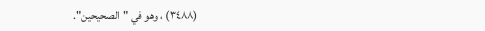(٣٤٨٨) ، وهو في "الصحيحين".